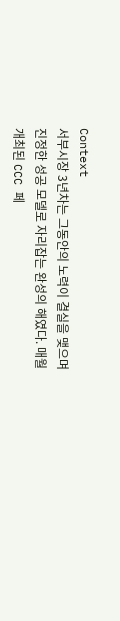Context
서부시장 3년차는 그동안의 노력이 결실을 맺으며 진정한 성공 모델로 자리잡는 완성의 해였다. 매월 개최된 CCC 페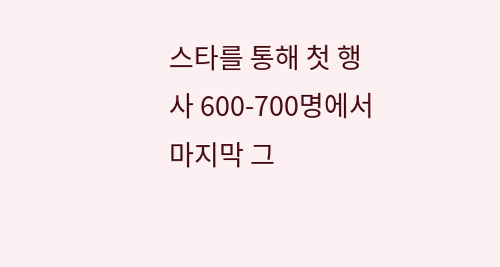스타를 통해 첫 행사 600-700명에서 마지막 그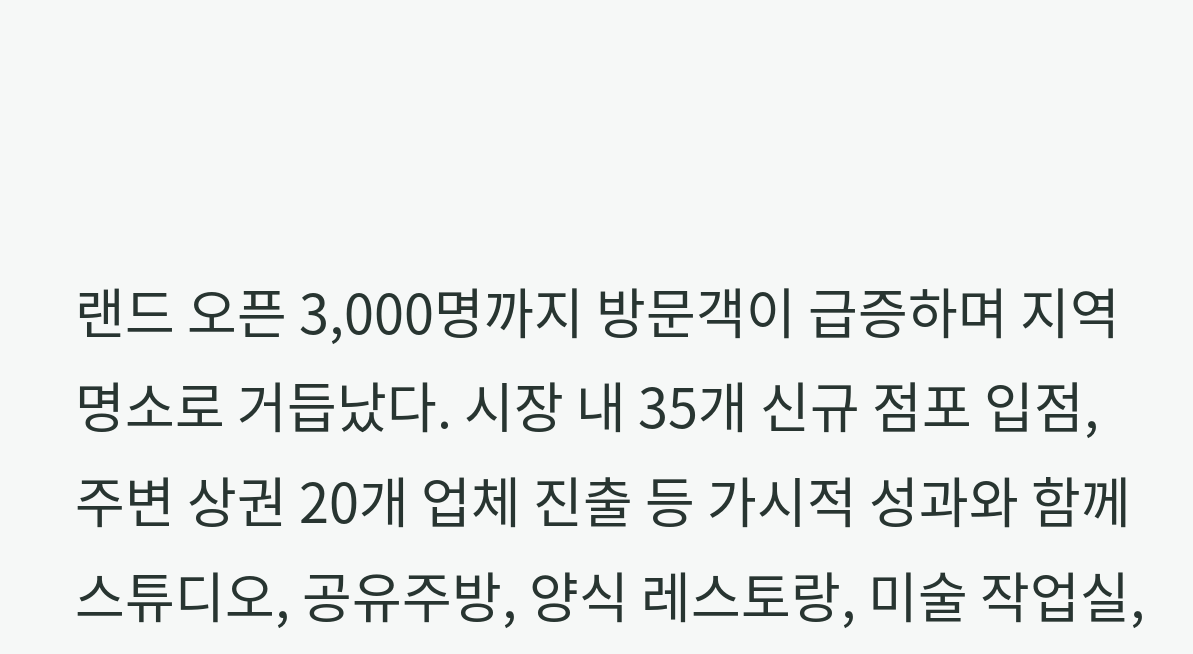랜드 오픈 3,000명까지 방문객이 급증하며 지역 명소로 거듭났다. 시장 내 35개 신규 점포 입점, 주변 상권 20개 업체 진출 등 가시적 성과와 함께 스튜디오, 공유주방, 양식 레스토랑, 미술 작업실,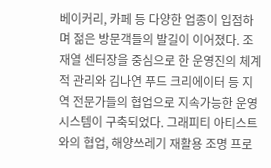베이커리, 카페 등 다양한 업종이 입점하며 젊은 방문객들의 발길이 이어졌다. 조재열 센터장을 중심으로 한 운영진의 체계적 관리와 김나연 푸드 크리에이터 등 지역 전문가들의 협업으로 지속가능한 운영 시스템이 구축되었다. 그래피티 아티스트와의 협업, 해양쓰레기 재활용 조명 프로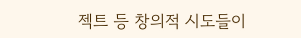젝트 등 창의적 시도들이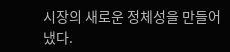시장의 새로운 정체성을 만들어냈다.